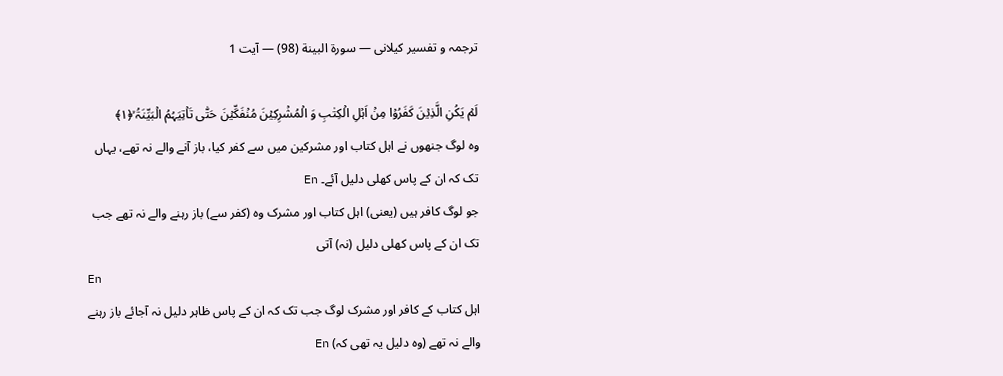ترجمہ و تفسیر کیلانی — سورۃ البينة (98) — آیت 1

لَمۡ یَکُنِ الَّذِیۡنَ کَفَرُوۡا مِنۡ اَہۡلِ الۡکِتٰبِ وَ الۡمُشۡرِکِیۡنَ مُنۡفَکِّیۡنَ حَتّٰی تَاۡتِیَہُمُ الۡبَیِّنَۃُ ۙ﴿۱﴾
وہ لوگ جنھوں نے اہل کتاب اور مشرکین میں سے کفر کیا، باز آنے والے نہ تھے، یہاں تک کہ ان کے پاس کھلی دلیل آئے۔ En
جو لوگ کافر ہیں (یعنی) اہل کتاب اور مشرک وہ (کفر سے) باز رہنے والے نہ تھے جب تک ان کے پاس کھلی دلیل (نہ) آتی
En
اہل کتاب کے کافر اور مشرک لوگ جب تک کہ ان کے پاس ظاہر دلیل نہ آجائے باز رہنے والے نہ تھے (وه دلیل یہ تھی کہ) En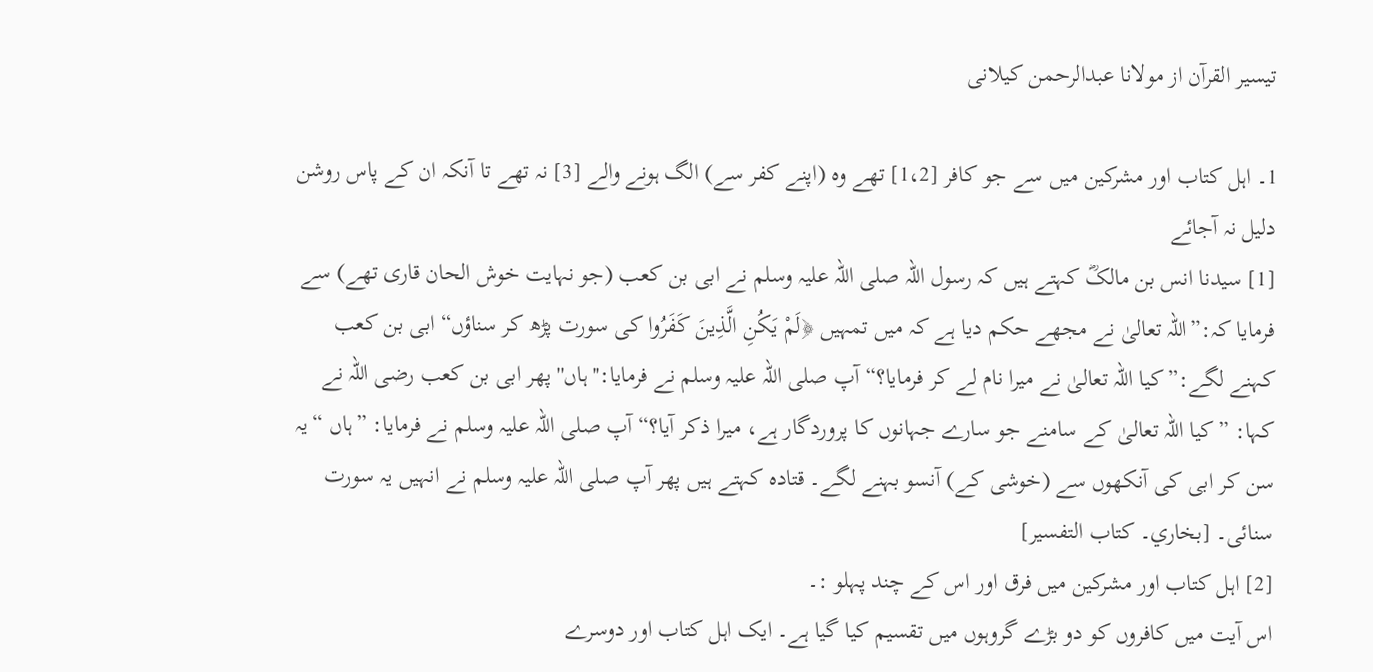تيسير القرآن از مولانا عبدالرحمن کیلانی

1۔ اہل کتاب اور مشرکین میں سے جو کافر [1،2] تھے وہ (اپنے کفر سے) الگ ہونے والے [3] نہ تھے تا آنکہ ان کے پاس روشن دلیل نہ آجائے
[1] سیدنا انس بن مالکؓ کہتے ہیں کہ رسول اللہ صلی اللہ علیہ وسلم نے ابی بن کعب (جو نہایت خوش الحان قاری تھے) سے فرمایا کہ:”اللہ تعالیٰ نے مجھے حکم دیا ہے کہ میں تمہیں ﴿لَمْ يَكُنِ الَّذِينَ كَفَرُوا کی سورت پڑھ کر سناؤں“ ابی بن کعب کہنے لگے:”کیا اللہ تعالیٰ نے میرا نام لے کر فرمایا؟“ آپ صلی اللہ علیہ وسلم نے فرمایا:''ہاں'' پھر ابی بن کعب رضی اللہ نے کہا: ”کیا اللہ تعالیٰ کے سامنے جو سارے جہانوں کا پروردگار ہے، میرا ذکر آیا؟“ آپ صلی اللہ علیہ وسلم نے فرمایا: ”ہاں “یہ سن کر ابی کی آنکھوں سے (خوشی کے) آنسو بہنے لگے۔ قتادہ کہتے ہیں پھر آپ صلی اللہ علیہ وسلم نے انہیں یہ سورت سنائی۔ [بخاري۔ كتاب التفسير]
[2] اہل کتاب اور مشرکین میں فرق اور اس کے چند پہلو :۔
اس آیت میں کافروں کو دو بڑے گروہوں میں تقسیم کیا گیا ہے۔ ایک اہل کتاب اور دوسرے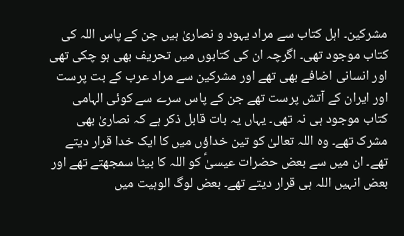مشرکین۔ اہل کتاب سے مراد یہود و نصاریٰ ہیں جن کے پاس اللہ کی کتاب موجود تھی۔ اگرچہ ان کی کتابوں میں تحریف بھی ہو چکی تھی اور انسانی اضافے بھی تھے اور مشرکین سے مراد عرب کے بت پرست اور ایران کے آتش پرست تھے جن کے پاس سرے سے کوئی الہامی کتاب موجود ہی نہ تھی۔ یہاں یہ بات قابل ذکر ہے کہ نصاریٰ بھی مشرک تھے۔ وہ اللہ تعالیٰ کو تین خداؤں میں کا ایک خدا قرار دیتے تھے۔ ان میں سے بعض حضرات عیسیٰؑ کو اللہ کا بیٹا سمجھتے تھے اور بعض انہیں اللہ ہی قرار دیتے تھے۔ بعض لوگ الوہیت میں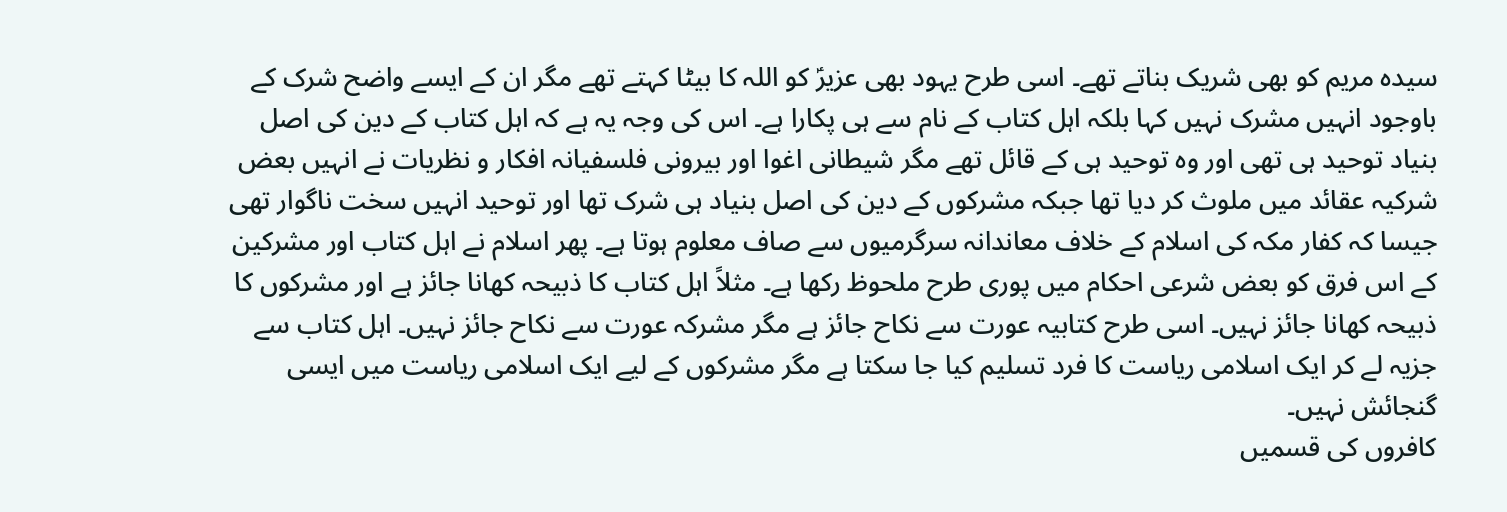سیدہ مریم کو بھی شریک بناتے تھے۔ اسی طرح یہود بھی عزیرؑ کو اللہ کا بیٹا کہتے تھے مگر ان کے ایسے واضح شرک کے باوجود انہیں مشرک نہیں کہا بلکہ اہل کتاب کے نام سے ہی پکارا ہے۔ اس کی وجہ یہ ہے کہ اہل کتاب کے دین کی اصل بنیاد توحید ہی تھی اور وہ توحید ہی کے قائل تھے مگر شیطانی اغوا اور بیرونی فلسفیانہ افکار و نظریات نے انہیں بعض شرکیہ عقائد میں ملوث کر دیا تھا جبکہ مشرکوں کے دین کی اصل بنیاد ہی شرک تھا اور توحید انہیں سخت ناگوار تھی جیسا کہ کفار مکہ کی اسلام کے خلاف معاندانہ سرگرمیوں سے صاف معلوم ہوتا ہے۔ پھر اسلام نے اہل کتاب اور مشرکین کے اس فرق کو بعض شرعی احکام میں پوری طرح ملحوظ رکھا ہے۔ مثلاً اہل کتاب کا ذبیحہ کھانا جائز ہے اور مشرکوں کا ذبیحہ کھانا جائز نہیں۔ اسی طرح کتابیہ عورت سے نکاح جائز ہے مگر مشرکہ عورت سے نکاح جائز نہیں۔ اہل کتاب سے جزیہ لے کر ایک اسلامی ریاست کا فرد تسلیم کیا جا سکتا ہے مگر مشرکوں کے لیے ایک اسلامی ریاست میں ایسی گنجائش نہیں۔
کافروں کی قسمیں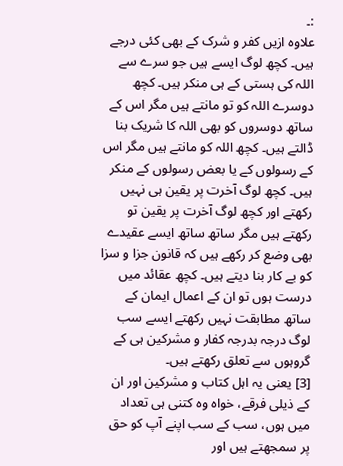:۔
علاوہ ازیں کفر و شرک کے بھی کئی درجے ہیں۔ کچھ لوگ ایسے ہیں جو سرے سے اللہ کی ہستی کے ہی منکر ہیں۔ کچھ دوسرے اللہ کو تو مانتے ہیں مگر اس کے ساتھ دوسروں کو بھی اللہ کا شریک بنا ڈالتے ہیں۔ کچھ اللہ کو مانتے ہیں مگر اس کے رسولوں کے یا بعض رسولوں کے منکر ہیں۔ کچھ لوگ آخرت پر یقین ہی نہیں رکھتے اور کچھ لوگ آخرت پر یقین تو رکھتے ہیں مگر ساتھ ساتھ ایسے عقیدے بھی وضع کر رکھے ہیں کہ قانون جزا و سزا کو بے کار بنا دیتے ہیں۔ کچھ عقائد میں درست ہوں تو ان کے اعمال ایمان کے ساتھ مطابقت نہیں رکھتے ایسے سب لوگ درجہ بدرجہ کفار و مشرکین ہی کے گروہوں سے تعلق رکھتے ہیں۔
[3] یعنی یہ اہل کتاب و مشرکین اور ان کے ذیلی فرقے، خواہ وہ کتنی ہی تعداد میں ہوں، سب کے سب اپنے آپ کو حق پر سمجھتے ہیں اور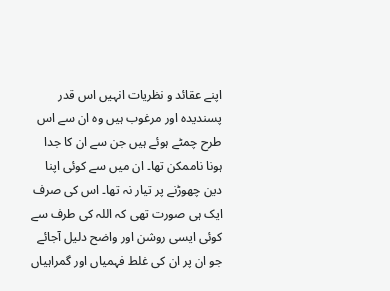اپنے عقائد و نظریات انہیں اس قدر پسندیدہ اور مرغوب ہیں وہ ان سے اس طرح چمٹے ہوئے ہیں جن سے ان کا جدا ہونا ناممکن تھا۔ ان میں سے کوئی اپنا دین چھوڑنے پر تیار نہ تھا۔ اس کی صرف ایک ہی صورت تھی کہ اللہ کی طرف سے کوئی ایسی روشن اور واضح دلیل آجائے جو ان پر ان کی غلط فہمیاں اور گمراہیاں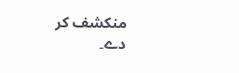منکشف کر دے۔